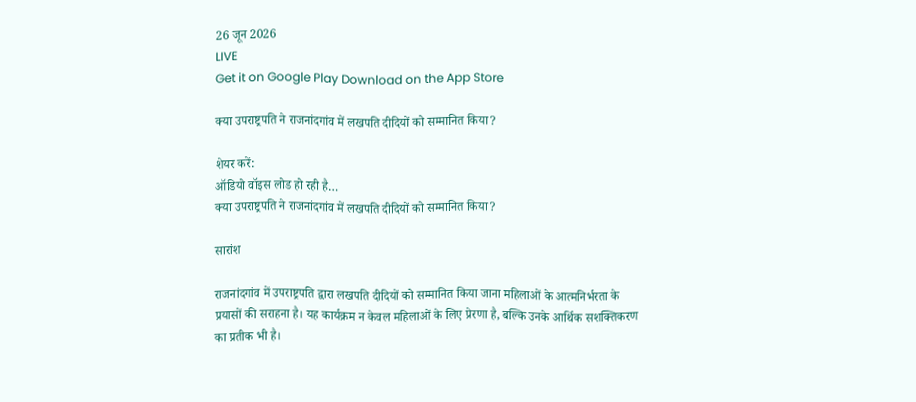26 जून 2026
LIVE
Get it on Google Play Download on the App Store

क्या उपराष्ट्रपति ने राजनांदगांव में लखपति दीदियों को सम्मानित किया?

शेयर करें:
ऑडियो वॉइस लोड हो रही है…
क्या उपराष्ट्रपति ने राजनांदगांव में लखपति दीदियों को सम्मानित किया?

सारांश

राजनांदगांव में उपराष्ट्रपति द्वारा लखपति दीदियों को सम्मानित किया जाना महिलाओं के आत्मनिर्भरता के प्रयासों की सराहना है। यह कार्यक्रम न केवल महिलाओं के लिए प्रेरणा है, बल्कि उनके आर्थिक सशक्तिकरण का प्रतीक भी है।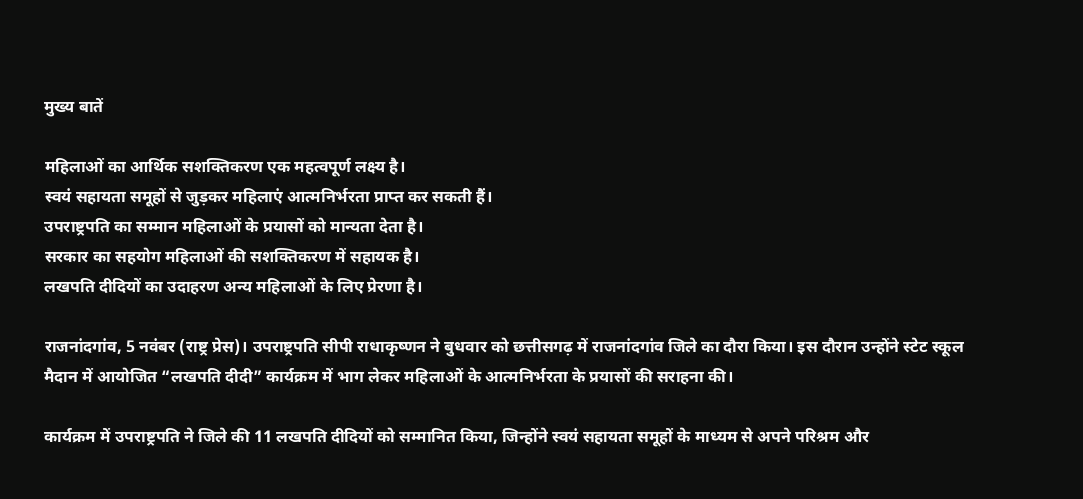मुख्य बातें

महिलाओं का आर्थिक सशक्तिकरण एक महत्वपूर्ण लक्ष्य है।
स्वयं सहायता समूहों से जुड़कर महिलाएं आत्मनिर्भरता प्राप्त कर सकती हैं।
उपराष्ट्रपति का सम्मान महिलाओं के प्रयासों को मान्यता देता है।
सरकार का सहयोग महिलाओं की सशक्तिकरण में सहायक है।
लखपति दीदियों का उदाहरण अन्य महिलाओं के लिए प्रेरणा है।

राजनांदगांव, 5 नवंबर (राष्ट्र प्रेस)। उपराष्ट्रपति सीपी राधाकृष्णन ने बुधवार को छत्तीसगढ़ में राजनांदगांव जिले का दौरा किया। इस दौरान उन्होंने स्टेट स्कूल मैदान में आयोजित “लखपति दीदी” कार्यक्रम में भाग लेकर महिलाओं के आत्मनिर्भरता के प्रयासों की सराहना की।

कार्यक्रम में उपराष्ट्रपति ने जिले की 11 लखपति दीदियों को सम्मानित किया, जिन्होंने स्वयं सहायता समूहों के माध्यम से अपने परिश्रम और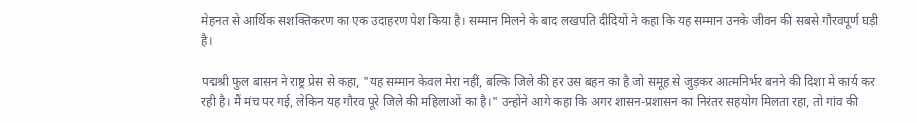मेहनत से आर्थिक सशक्तिकरण का एक उदाहरण पेश किया है। सम्मान मिलने के बाद लखपति दीदियों ने कहा कि यह सम्मान उनके जीवन की सबसे गौरवपूर्ण घड़ी है।

पद्मश्री फुल बासन ने राष्ट्र प्रेस से कहा, "यह सम्मान केवल मेरा नहीं, बल्कि जिले की हर उस बहन का है जो समूह से जुड़कर आत्मनिर्भर बनने की दिशा में कार्य कर रही है। मैं मंच पर गई, लेकिन यह गौरव पूरे जिले की महिलाओं का है।" उन्होंने आगे कहा कि अगर शासन-प्रशासन का निरंतर सहयोग मिलता रहा, तो गांव की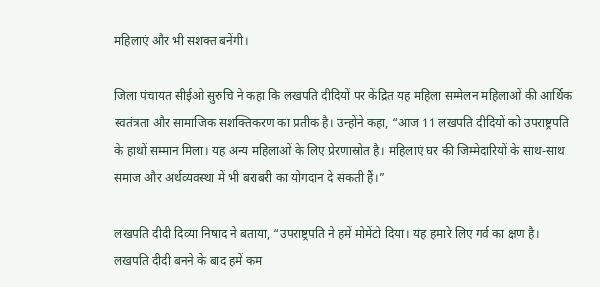महिलाएं और भी सशक्त बनेंगी।

जिला पंचायत सीईओ सुरुचि ने कहा कि लखपति दीदियों पर केंद्रित यह महिला सम्मेलन महिलाओं की आर्थिक स्वतंत्रता और सामाजिक सशक्तिकरण का प्रतीक है। उन्होंने कहा, “आज 11 लखपति दीदियों को उपराष्ट्रपति के हाथों सम्मान मिला। यह अन्य महिलाओं के लिए प्रेरणास्रोत है। महिलाएं घर की जिम्मेदारियों के साथ-साथ समाज और अर्थव्यवस्था में भी बराबरी का योगदान दे सकती हैं।”

लखपति दीदी दिव्या निषाद ने बताया, “उपराष्ट्रपति ने हमें मोमेंटो दिया। यह हमारे लिए गर्व का क्षण है। लखपति दीदी बनने के बाद हमें कम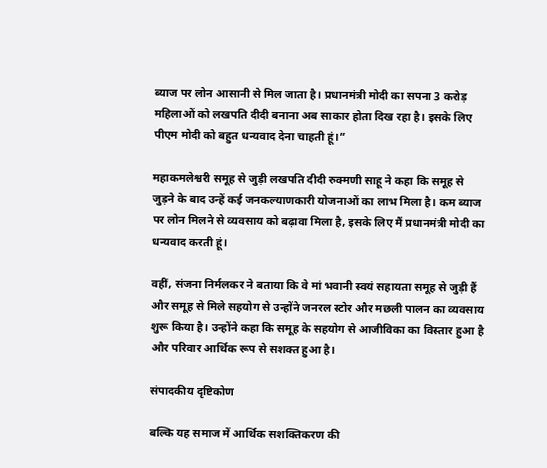ब्याज पर लोन आसानी से मिल जाता है। प्रधानमंत्री मोदी का सपना 3 करोड़ महिलाओं को लखपति दीदी बनाना अब साकार होता दिख रहा है। इसके लिए पीएम मोदी को बहुत धन्‍यवाद देना चाहती हूं।”

महाकमलेश्वरी समूह से जुड़ी लखपति दीदी रुक्मणी साहू ने कहा कि समूह से जुड़ने के बाद उन्हें कई जनकल्याणकारी योजनाओं का लाभ मिला है। कम ब्याज पर लोन मिलने से व्यवसाय को बढ़ावा मिला है, इसके लिए मैं प्रधानमंत्री मोदी का धन्यवाद करती हूं।

वहीं, संजना निर्मलकर ने बताया कि वे मां भवानी स्वयं सहायता समूह से जुड़ी हैं और समूह से मिले सहयोग से उन्होंने जनरल स्टोर और मछली पालन का व्यवसाय शुरू किया है। उन्होंने कहा कि समूह के सहयोग से आजीविका का विस्तार हुआ है और परिवार आर्थिक रूप से सशक्त हुआ है।

संपादकीय दृष्टिकोण

बल्कि यह समाज में आर्थिक सशक्तिकरण की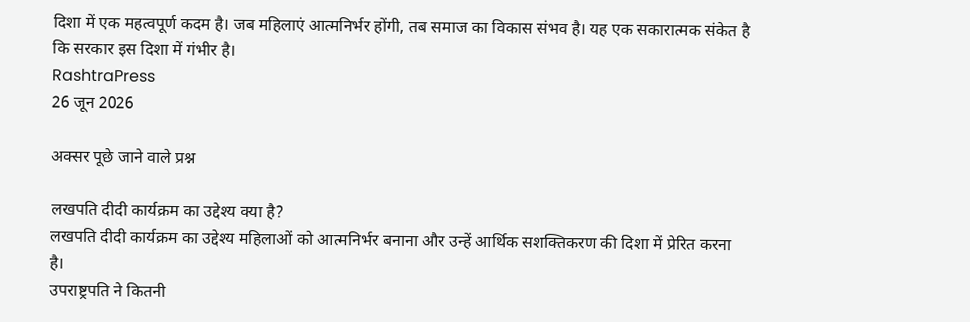दिशा में एक महत्वपूर्ण कदम है। जब महिलाएं आत्मनिर्भर होंगी, तब समाज का विकास संभव है। यह एक सकारात्मक संकेत है कि सरकार इस दिशा में गंभीर है।
RashtraPress
26 जून 2026

अक्सर पूछे जाने वाले प्रश्न

लखपति दीदी कार्यक्रम का उद्देश्य क्या है?
लखपति दीदी कार्यक्रम का उद्देश्य महिलाओं को आत्मनिर्भर बनाना और उन्हें आर्थिक सशक्तिकरण की दिशा में प्रेरित करना है।
उपराष्ट्रपति ने कितनी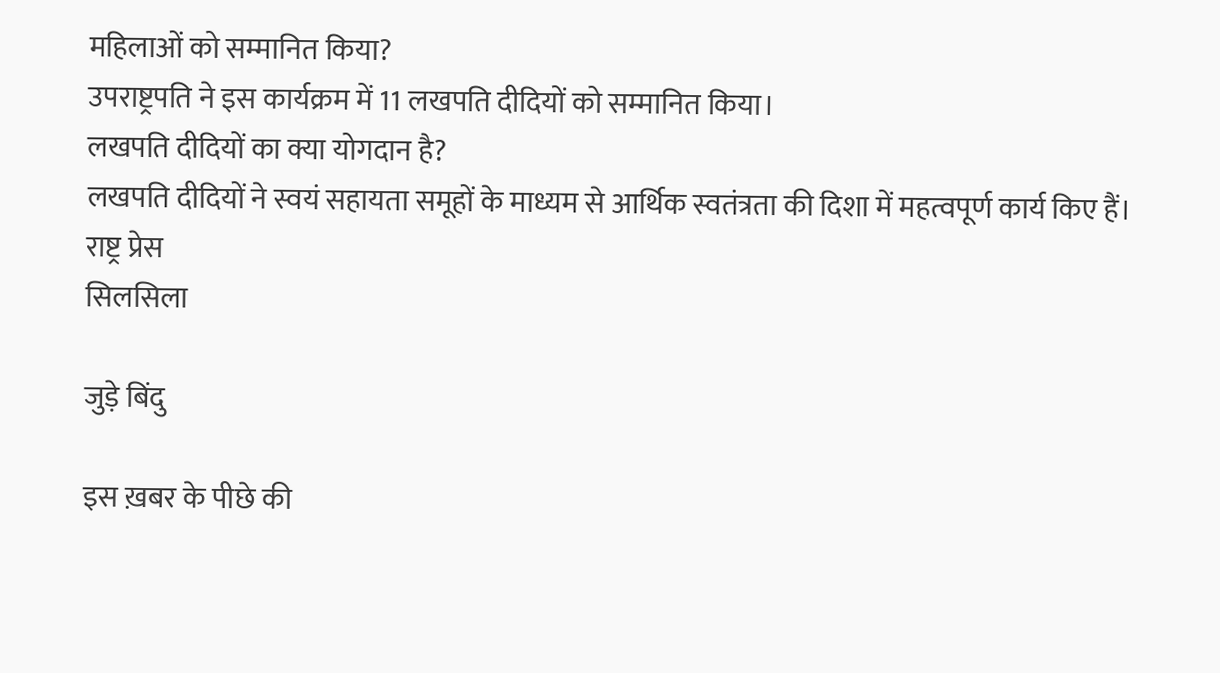महिलाओं को सम्मानित किया?
उपराष्ट्रपति ने इस कार्यक्रम में 11 लखपति दीदियों को सम्मानित किया।
लखपति दीदियों का क्या योगदान है?
लखपति दीदियों ने स्वयं सहायता समूहों के माध्यम से आर्थिक स्वतंत्रता की दिशा में महत्वपूर्ण कार्य किए हैं।
राष्ट्र प्रेस
सिलसिला

जुड़े बिंदु

इस ख़बर के पीछे की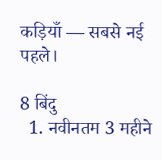कड़ियाँ — सबसे नई पहले।

8 बिंदु
  1. नवीनतम 3 महीने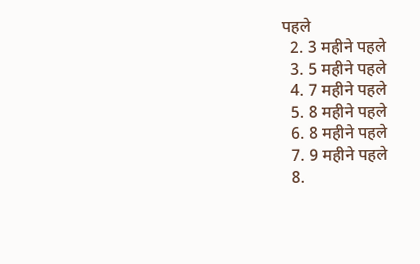पहले
  2. 3 महीने पहले
  3. 5 महीने पहले
  4. 7 महीने पहले
  5. 8 महीने पहले
  6. 8 महीने पहले
  7. 9 महीने पहले
  8.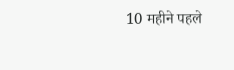10 महीने पहले